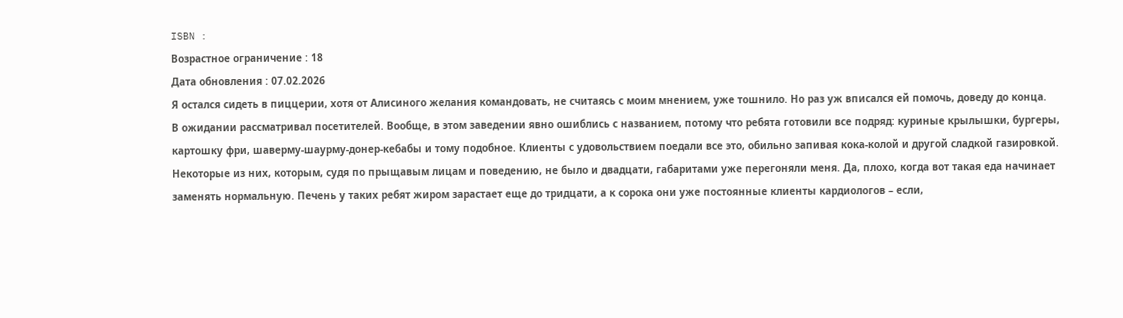ISBN :
Возрастное ограничение : 18
Дата обновления : 07.02.2026
Я остался сидеть в пиццерии, хотя от Алисиного желания командовать, не считаясь с моим мнением, уже тошнило. Но раз уж вписался ей помочь, доведу до конца.
В ожидании рассматривал посетителей. Вообще, в этом заведении явно ошиблись с названием, потому что ребята готовили все подряд: куриные крылышки, бургеры, картошку фри, шаверму-шаурму-донер-кебабы и тому подобное. Клиенты с удовольствием поедали все это, обильно запивая кока-колой и другой сладкой газировкой. Некоторые из них, которым, судя по прыщавым лицам и поведению, не было и двадцати, габаритами уже перегоняли меня. Да, плохо, когда вот такая еда начинает заменять нормальную. Печень у таких ребят жиром зарастает еще до тридцати, а к сорока они уже постоянные клиенты кардиологов – если,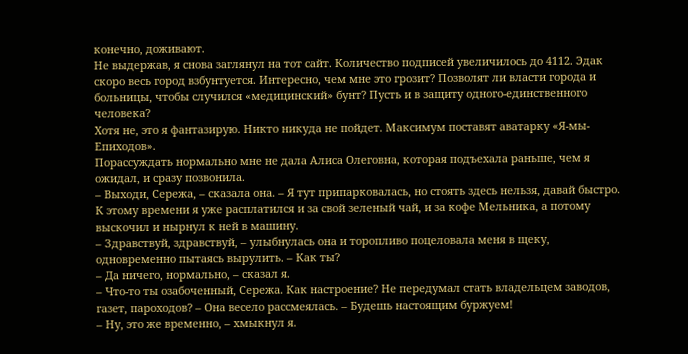конечно, доживают.
Не выдержав, я снова заглянул на тот сайт. Количество подписей увеличилось до 4112. Эдак скоро весь город взбунтуется. Интересно, чем мне это грозит? Позволят ли власти города и больницы, чтобы случился «медицинский» бунт? Пусть и в защиту одного-единственного человека?
Хотя не, это я фантазирую. Никто никуда не пойдет. Максимум поставят аватарку «Я-мы-Епиходов».
Порассуждать нормально мне не дала Алиса Олеговна, которая подъехала раньше, чем я ожидал, и сразу позвонила.
– Выходи, Сережа, – сказала она. – Я тут припарковалась, но стоять здесь нельзя, давай быстро.
К этому времени я уже расплатился и за свой зеленый чай, и за кофе Мельника, а потому выскочил и нырнул к ней в машину.
– Здравствуй, здравствуй, – улыбнулась она и торопливо поцеловала меня в щеку, одновременно пытаясь вырулить. – Как ты?
– Да ничего, нормально, – сказал я.
– Что-то ты озабоченный, Сережа. Как настроение? Не передумал стать владельцем заводов, газет, пароходов? – Она весело рассмеялась. – Будешь настоящим буржуем!
– Ну, это же временно, – хмыкнул я.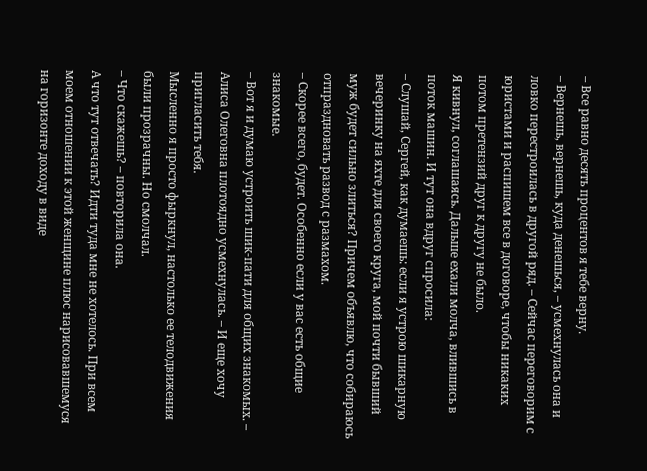– Все равно десять процентов я тебе верну.
– Вернешь, вернешь, куда денешься, – усмехнулась она и ловко перестроилась в другой ряд. – Сейчас переговорим с юристами и распишем все в договоре, чтобы никаких потом претензий друг к другу не было.
Я кивнул, соглашаясь. Дальше ехали молча, влившись в поток машин. И тут она вдруг спросила:
– Слушай, Сергей, как думаешь: если я устрою шикарную вечеринку на яхте для своего круга, мой почти бывший муж будет сильно злиться? Причем объявлю, что собираюсь отпраздновать развод с размахом.
– Скорее всего, будет. Особенно если у вас есть общие знакомые.
– Вот я и думаю устроить шик-пати для общих знакомых. – Алиса Олеговна плотоядно усмехнулась. – И еще хочу пригласить тебя.
Мысленно я просто фыркнул, настолько ее телодвижения были прозрачны. Но смолчал.
– Что скажешь? – повторила она.
А что тут отвечать? Идти туда мне не хотелось. При всем моем отношении к этой женщине плюс нарисовавшемуся на горизонте доходу в виде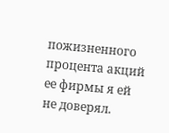пожизненного процента акций ее фирмы я ей не доверял.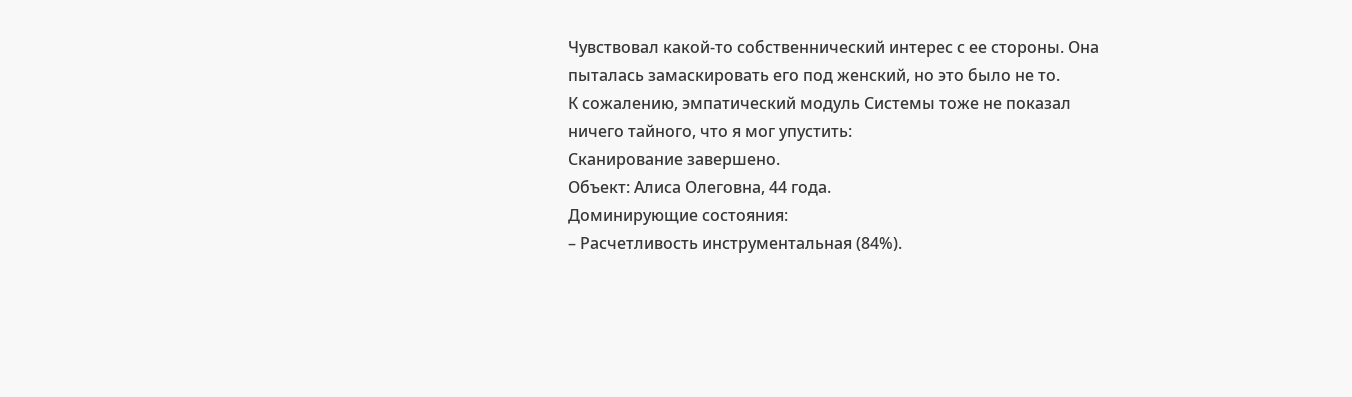Чувствовал какой-то собственнический интерес с ее стороны. Она пыталась замаскировать его под женский, но это было не то.
К сожалению, эмпатический модуль Системы тоже не показал ничего тайного, что я мог упустить:
Сканирование завершено.
Объект: Алиса Олеговна, 44 года.
Доминирующие состояния:
– Расчетливость инструментальная (84%).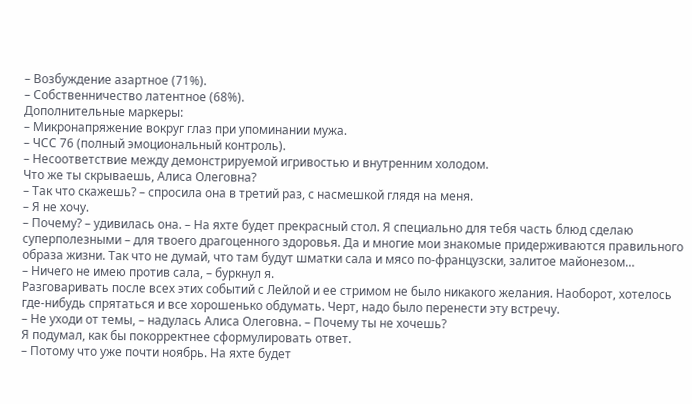– Возбуждение азартное (71%).
– Собственничество латентное (68%).
Дополнительные маркеры:
– Микронапряжение вокруг глаз при упоминании мужа.
– ЧСС 76 (полный эмоциональный контроль).
– Несоответствие между демонстрируемой игривостью и внутренним холодом.
Что же ты скрываешь, Алиса Олеговна?
– Так что скажешь? – спросила она в третий раз, с насмешкой глядя на меня.
– Я не хочу.
– Почему? – удивилась она. – На яхте будет прекрасный стол. Я специально для тебя часть блюд сделаю суперполезными – для твоего драгоценного здоровья. Да и многие мои знакомые придерживаются правильного образа жизни. Так что не думай, что там будут шматки сала и мясо по-французски, залитое майонезом…
– Ничего не имею против сала, – буркнул я.
Разговаривать после всех этих событий с Лейлой и ее стримом не было никакого желания. Наоборот, хотелось где-нибудь спрятаться и все хорошенько обдумать. Черт, надо было перенести эту встречу.
– Не уходи от темы, – надулась Алиса Олеговна. – Почему ты не хочешь?
Я подумал, как бы покорректнее сформулировать ответ.
– Потому что уже почти ноябрь. На яхте будет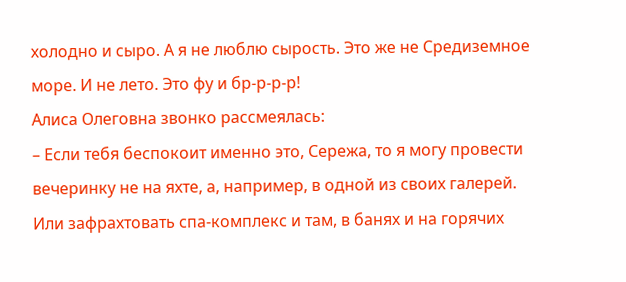холодно и сыро. А я не люблю сырость. Это же не Средиземное море. И не лето. Это фу и бр-р-р-р!
Алиса Олеговна звонко рассмеялась:
– Если тебя беспокоит именно это, Сережа, то я могу провести вечеринку не на яхте, а, например, в одной из своих галерей. Или зафрахтовать спа-комплекс и там, в банях и на горячих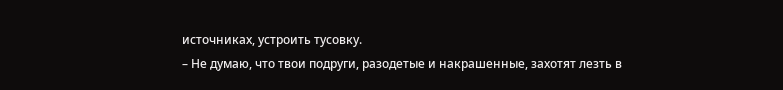источниках, устроить тусовку.
– Не думаю, что твои подруги, разодетые и накрашенные, захотят лезть в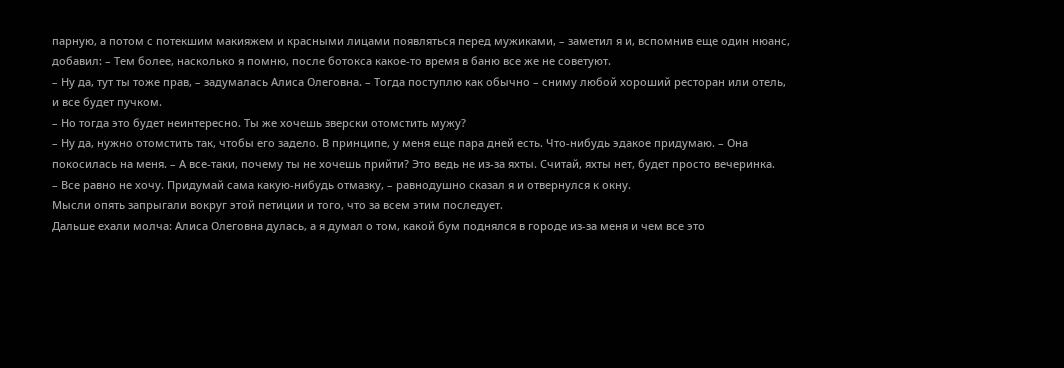парную, а потом с потекшим макияжем и красными лицами появляться перед мужиками, – заметил я и, вспомнив еще один нюанс, добавил: – Тем более, насколько я помню, после ботокса какое-то время в баню все же не советуют.
– Ну да, тут ты тоже прав, – задумалась Алиса Олеговна. – Тогда поступлю как обычно – сниму любой хороший ресторан или отель, и все будет пучком.
– Но тогда это будет неинтересно. Ты же хочешь зверски отомстить мужу?
– Ну да, нужно отомстить так, чтобы его задело. В принципе, у меня еще пара дней есть. Что-нибудь эдакое придумаю. – Она покосилась на меня. – А все-таки, почему ты не хочешь прийти? Это ведь не из-за яхты. Считай, яхты нет, будет просто вечеринка.
– Все равно не хочу. Придумай сама какую-нибудь отмазку, – равнодушно сказал я и отвернулся к окну.
Мысли опять запрыгали вокруг этой петиции и того, что за всем этим последует.
Дальше ехали молча: Алиса Олеговна дулась, а я думал о том, какой бум поднялся в городе из-за меня и чем все это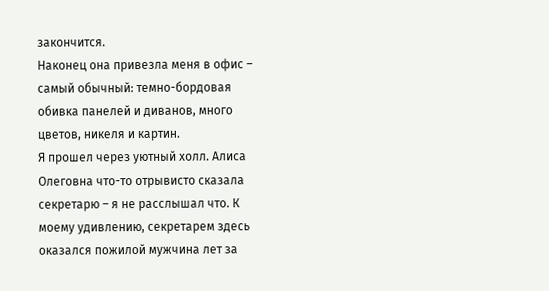закончится.
Наконец она привезла меня в офис – самый обычный: темно-бордовая обивка панелей и диванов, много цветов, никеля и картин.
Я прошел через уютный холл. Алиса Олеговна что-то отрывисто сказала секретарю – я не расслышал что. К моему удивлению, секретарем здесь оказался пожилой мужчина лет за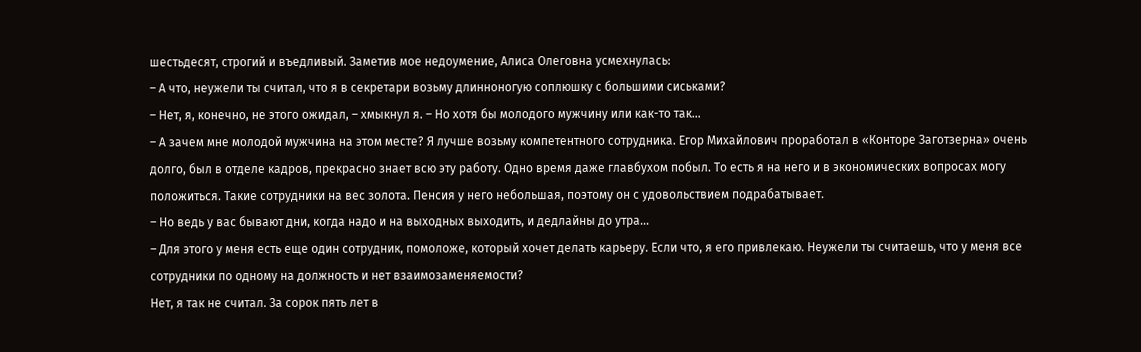шестьдесят, строгий и въедливый. Заметив мое недоумение, Алиса Олеговна усмехнулась:
– А что, неужели ты считал, что я в секретари возьму длинноногую соплюшку с большими сиськами?
– Нет, я, конечно, не этого ожидал, – хмыкнул я. – Но хотя бы молодого мужчину или как-то так…
– А зачем мне молодой мужчина на этом месте? Я лучше возьму компетентного сотрудника. Егор Михайлович проработал в «Конторе Заготзерна» очень долго, был в отделе кадров, прекрасно знает всю эту работу. Одно время даже главбухом побыл. То есть я на него и в экономических вопросах могу положиться. Такие сотрудники на вес золота. Пенсия у него небольшая, поэтому он с удовольствием подрабатывает.
– Но ведь у вас бывают дни, когда надо и на выходных выходить, и дедлайны до утра…
– Для этого у меня есть еще один сотрудник, помоложе, который хочет делать карьеру. Если что, я его привлекаю. Неужели ты считаешь, что у меня все сотрудники по одному на должность и нет взаимозаменяемости?
Нет, я так не считал. За сорок пять лет в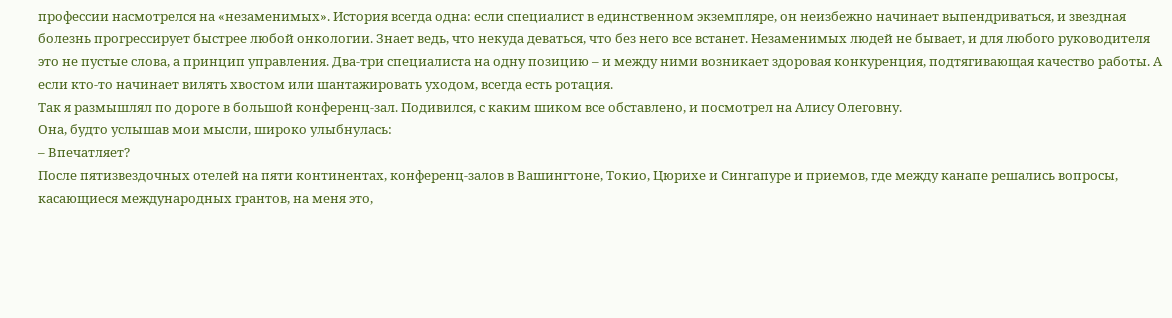профессии насмотрелся на «незаменимых». История всегда одна: если специалист в единственном экземпляре, он неизбежно начинает выпендриваться, и звездная болезнь прогрессирует быстрее любой онкологии. Знает ведь, что некуда деваться, что без него все встанет. Незаменимых людей не бывает, и для любого руководителя это не пустые слова, а принцип управления. Два-три специалиста на одну позицию – и между ними возникает здоровая конкуренция, подтягивающая качество работы. А если кто-то начинает вилять хвостом или шантажировать уходом, всегда есть ротация.
Так я размышлял по дороге в большой конференц-зал. Подивился, с каким шиком все обставлено, и посмотрел на Алису Олеговну.
Она, будто услышав мои мысли, широко улыбнулась:
– Впечатляет?
После пятизвездочных отелей на пяти континентах, конференц-залов в Вашингтоне, Токио, Цюрихе и Сингапуре и приемов, где между канапе решались вопросы, касающиеся международных грантов, на меня это,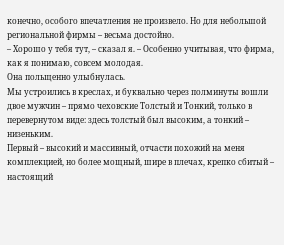конечно, особого впечатления не произвело. Но для небольшой региональной фирмы – весьма достойно.
– Хорошо у тебя тут, – сказал я. – Особенно учитывая, что фирма, как я понимаю, совсем молодая.
Она польщенно улыбнулась.
Мы устроились в креслах, и буквально через полминуты вошли двое мужчин – прямо чеховские Толстый и Тонкий, только в перевернутом виде: здесь толстый был высоким, а тонкий – низеньким.
Первый – высокий и массивный, отчасти похожий на меня комплекцией, но более мощный, шире в плечах, крепко сбитый – настоящий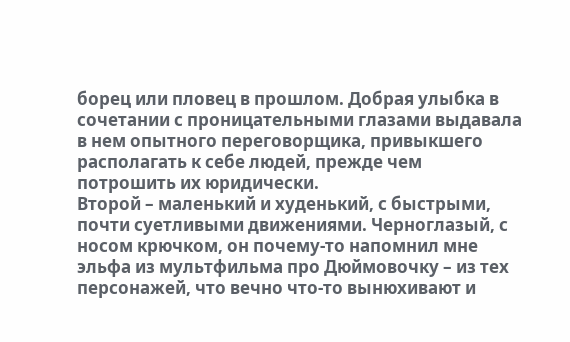борец или пловец в прошлом. Добрая улыбка в сочетании с проницательными глазами выдавала в нем опытного переговорщика, привыкшего располагать к себе людей, прежде чем потрошить их юридически.
Второй – маленький и худенький, с быстрыми, почти суетливыми движениями. Черноглазый, с носом крючком, он почему-то напомнил мне эльфа из мультфильма про Дюймовочку – из тех персонажей, что вечно что-то вынюхивают и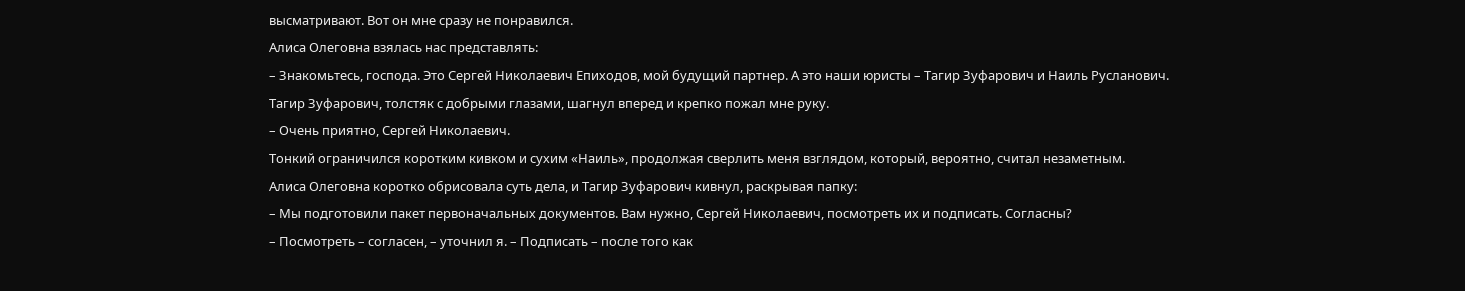высматривают. Вот он мне сразу не понравился.
Алиса Олеговна взялась нас представлять:
– Знакомьтесь, господа. Это Сергей Николаевич Епиходов, мой будущий партнер. А это наши юристы – Тагир Зуфарович и Наиль Русланович.
Тагир Зуфарович, толстяк с добрыми глазами, шагнул вперед и крепко пожал мне руку.
– Очень приятно, Сергей Николаевич.
Тонкий ограничился коротким кивком и сухим «Наиль», продолжая сверлить меня взглядом, который, вероятно, считал незаметным.
Алиса Олеговна коротко обрисовала суть дела, и Тагир Зуфарович кивнул, раскрывая папку:
– Мы подготовили пакет первоначальных документов. Вам нужно, Сергей Николаевич, посмотреть их и подписать. Согласны?
– Посмотреть – согласен, – уточнил я. – Подписать – после того как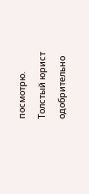посмотрю.
Толстый юрист одобрительно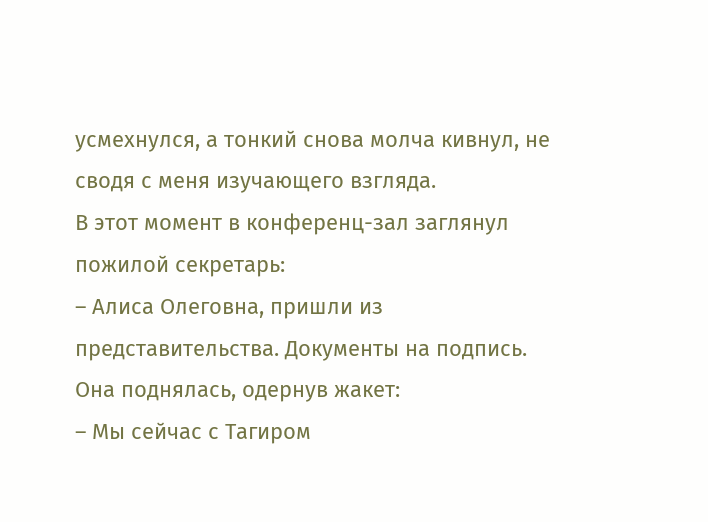усмехнулся, а тонкий снова молча кивнул, не сводя с меня изучающего взгляда.
В этот момент в конференц-зал заглянул пожилой секретарь:
– Алиса Олеговна, пришли из представительства. Документы на подпись.
Она поднялась, одернув жакет:
– Мы сейчас с Тагиром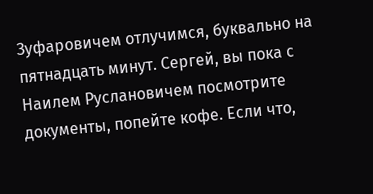Зуфаровичем отлучимся, буквально на пятнадцать минут. Сергей, вы пока с Наилем Руслановичем посмотрите документы, попейте кофе. Если что,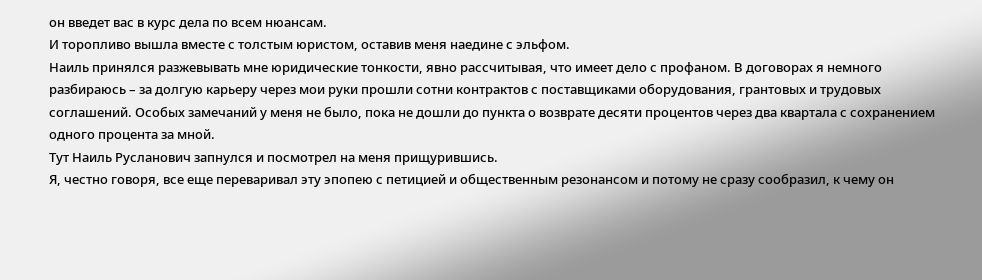он введет вас в курс дела по всем нюансам.
И торопливо вышла вместе с толстым юристом, оставив меня наедине с эльфом.
Наиль принялся разжевывать мне юридические тонкости, явно рассчитывая, что имеет дело с профаном. В договорах я немного разбираюсь – за долгую карьеру через мои руки прошли сотни контрактов с поставщиками оборудования, грантовых и трудовых соглашений. Особых замечаний у меня не было, пока не дошли до пункта о возврате десяти процентов через два квартала с сохранением одного процента за мной.
Тут Наиль Русланович запнулся и посмотрел на меня прищурившись.
Я, честно говоря, все еще переваривал эту эпопею с петицией и общественным резонансом и потому не сразу сообразил, к чему он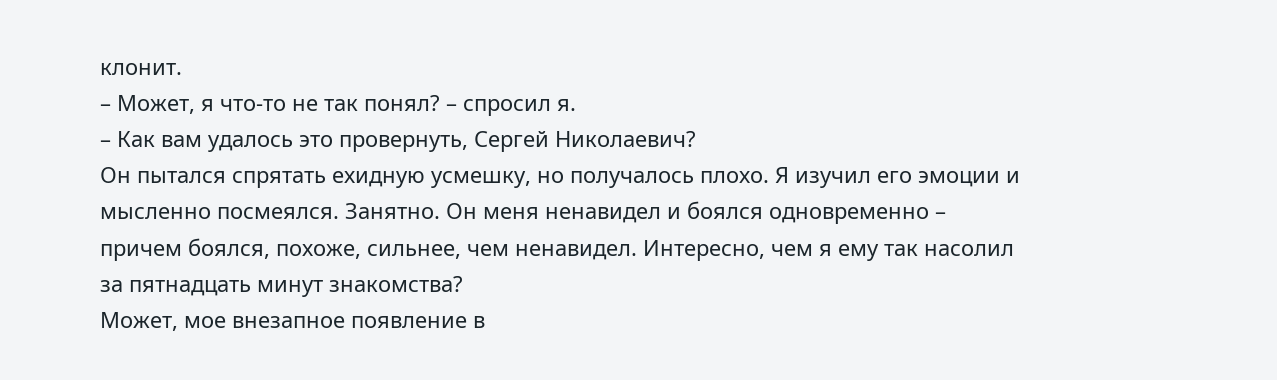клонит.
– Может, я что-то не так понял? – спросил я.
– Как вам удалось это провернуть, Сергей Николаевич?
Он пытался спрятать ехидную усмешку, но получалось плохо. Я изучил его эмоции и мысленно посмеялся. Занятно. Он меня ненавидел и боялся одновременно – причем боялся, похоже, сильнее, чем ненавидел. Интересно, чем я ему так насолил за пятнадцать минут знакомства?
Может, мое внезапное появление в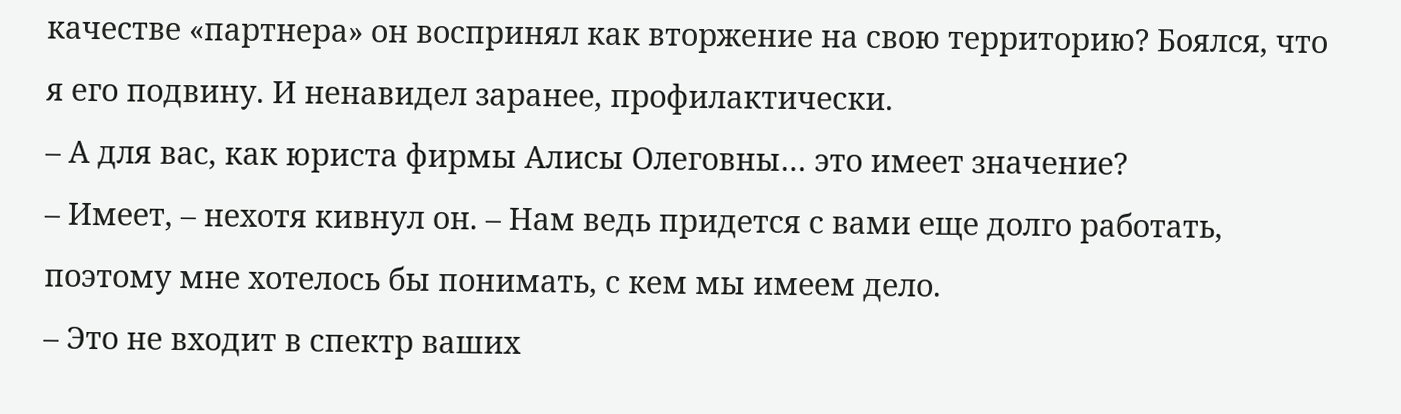качестве «партнера» он воспринял как вторжение на свою территорию? Боялся, что я его подвину. И ненавидел заранее, профилактически.
– А для вас, как юриста фирмы Алисы Олеговны… это имеет значение?
– Имеет, – нехотя кивнул он. – Нам ведь придется с вами еще долго работать, поэтому мне хотелось бы понимать, с кем мы имеем дело.
– Это не входит в спектр ваших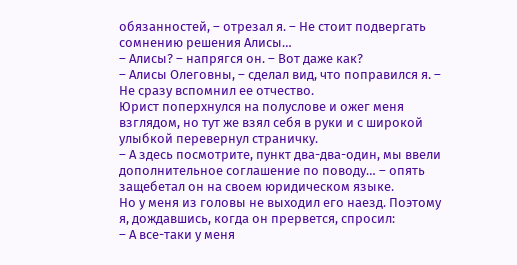обязанностей, – отрезал я. – Не стоит подвергать сомнению решения Алисы…
– Алисы? – напрягся он. – Вот даже как?
– Алисы Олеговны, – сделал вид, что поправился я. – Не сразу вспомнил ее отчество.
Юрист поперхнулся на полуслове и ожег меня взглядом, но тут же взял себя в руки и с широкой улыбкой перевернул страничку.
– А здесь посмотрите, пункт два-два-один, мы ввели дополнительное соглашение по поводу… – опять защебетал он на своем юридическом языке.
Но у меня из головы не выходил его наезд. Поэтому я, дождавшись, когда он прервется, спросил:
– А все-таки у меня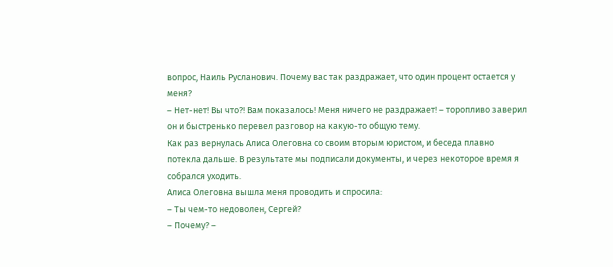вопрос, Наиль Русланович. Почему вас так раздражает, что один процент остается у меня?
– Нет-нет! Вы что?! Вам показалось! Меня ничего не раздражает! – торопливо заверил он и быстренько перевел разговор на какую-то общую тему.
Как раз вернулась Алиса Олеговна со своим вторым юристом, и беседа плавно потекла дальше. В результате мы подписали документы, и через некоторое время я собрался уходить.
Алиса Олеговна вышла меня проводить и спросила:
– Ты чем-то недоволен, Сергей?
– Почему? –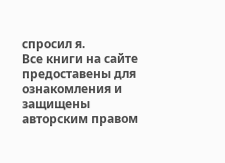спросил я.
Все книги на сайте предоставены для ознакомления и защищены авторским правом